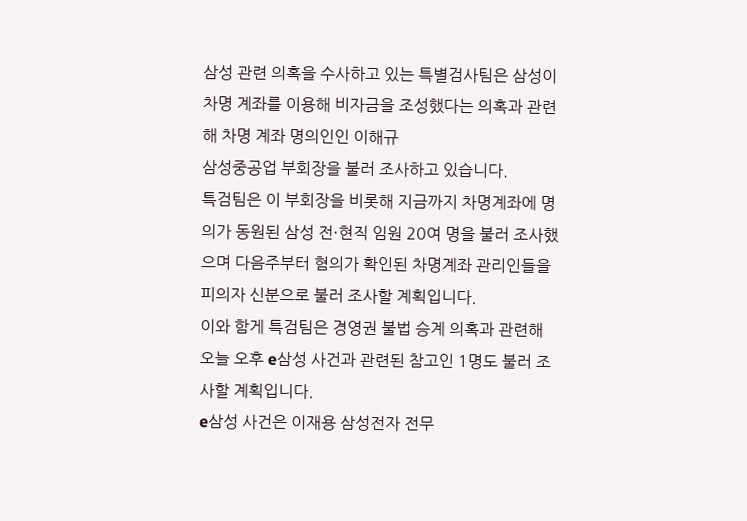삼성 관련 의혹을 수사하고 있는 특별검사팀은 삼성이 차명 계좌를 이용해 비자금을 조성했다는 의혹과 관련해 차명 계좌 명의인인 이해규
삼성중공업 부회장을 불러 조사하고 있습니다.
특검팀은 이 부회장을 비롯해 지금까지 차명계좌에 명의가 동원된 삼성 전·현직 임원 20여 명을 불러 조사했으며 다음주부터 혐의가 확인된 차명계좌 관리인들을 피의자 신분으로 불러 조사할 계획입니다.
이와 함게 특검팀은 경영권 불법 승계 의혹과 관련해 오늘 오후 e삼성 사건과 관련된 참고인 1명도 불러 조사할 계획입니다.
e삼성 사건은 이재용 삼성전자 전무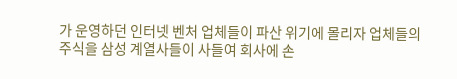가 운영하던 인터넷 벤처 업체들이 파산 위기에 몰리자 업체들의 주식을 삼성 계열사들이 사들여 회사에 손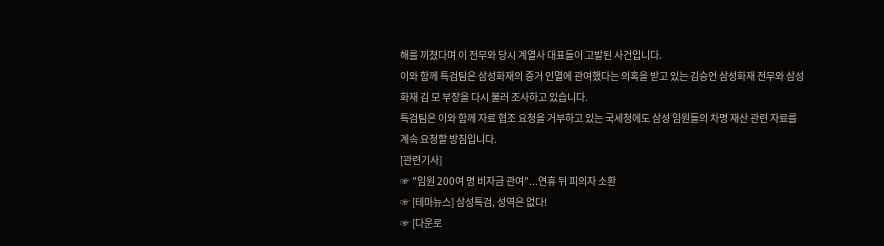해를 끼쳤다며 이 전무와 당시 계열사 대표들이 고발된 사건입니다.
이와 함께 특검팀은 삼성화재의 증거 인멸에 관여했다는 의혹을 받고 있는 김승언 삼성화재 전무와 삼성화재 김 모 부장을 다시 불러 조사하고 있습니다.
특검팀은 이와 함께 자료 협조 요청을 거부하고 있는 국세청에도 삼성 임원들의 차명 재산 관련 자료를 계속 요청할 방침입니다.
[관련기사]
☞ "임원 200여 명 비자금 관여"...연휴 뒤 피의자 소환
☞ [테마뉴스] 삼성특검, 성역은 없다!
☞ [다운로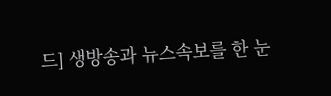드] 생방송과 뉴스속보를 한 눈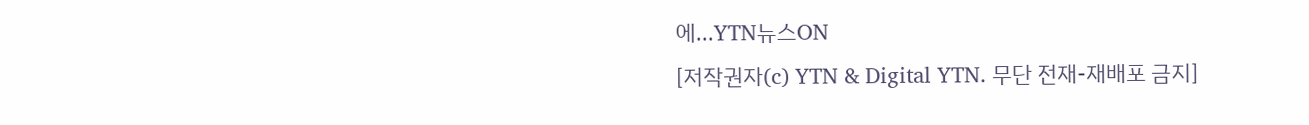에...YTN뉴스ON
[저작권자(c) YTN & Digital YTN. 무단 전재-재배포 금지]